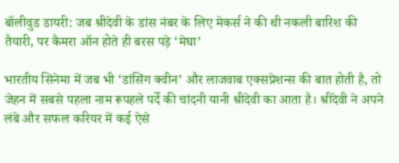बॉलीवुड डायरी: जब श्रीदेवी के डांस नंबर के लिए मेकर्स ने की थी नकली बारिश की तैयारी, पर कैमरा ऑन होते ही बरस पड़े ‘मेघा’

भारतीय सिनेमा में जब भी ‘डांसिंग क्वीन’ और लाजवाब एक्सप्रेशन्स की बात होती है, तो जेहन में सबसे पहला नाम रूपहले पर्दे की चांदनी यानी श्रीदेवी का आता है। श्रीदेवी ने अपने लंबे और सफल करियर में कई ऐसे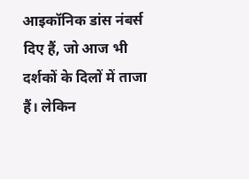आइकॉनिक डांस नंबर्स दिए हैं, जो आज भी दर्शकों के दिलों में ताजा हैं। लेकिन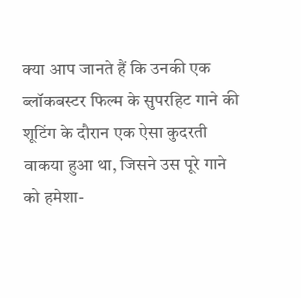क्या आप जानते हैं कि उनकी एक ब्लॉकबस्टर फिल्म के सुपरहिट गाने की शूटिंग के दौरान एक ऐसा कुदरती वाकया हुआ था, जिसने उस पूरे गाने को हमेशा-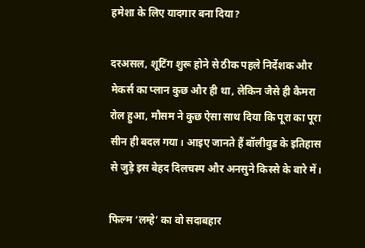हमेशा के लिए यादगार बना दिया?

दरअसल, शूटिंग शुरू होने से ठीक पहले निर्देशक और मेकर्स का प्लान कुछ और ही था, लेकिन जैसे ही कैमरा रोल हुआ, मौसम ने कुछ ऐसा साथ दिया कि पूरा का पूरा सीन ही बदल गया। आइए जानते हैं बॉलीवुड के इतिहास से जुड़े इस बेहद दिलचस्प और अनसुने किस्से के बारे में।

फिल्म ‘लम्हे’ का वो सदाबहार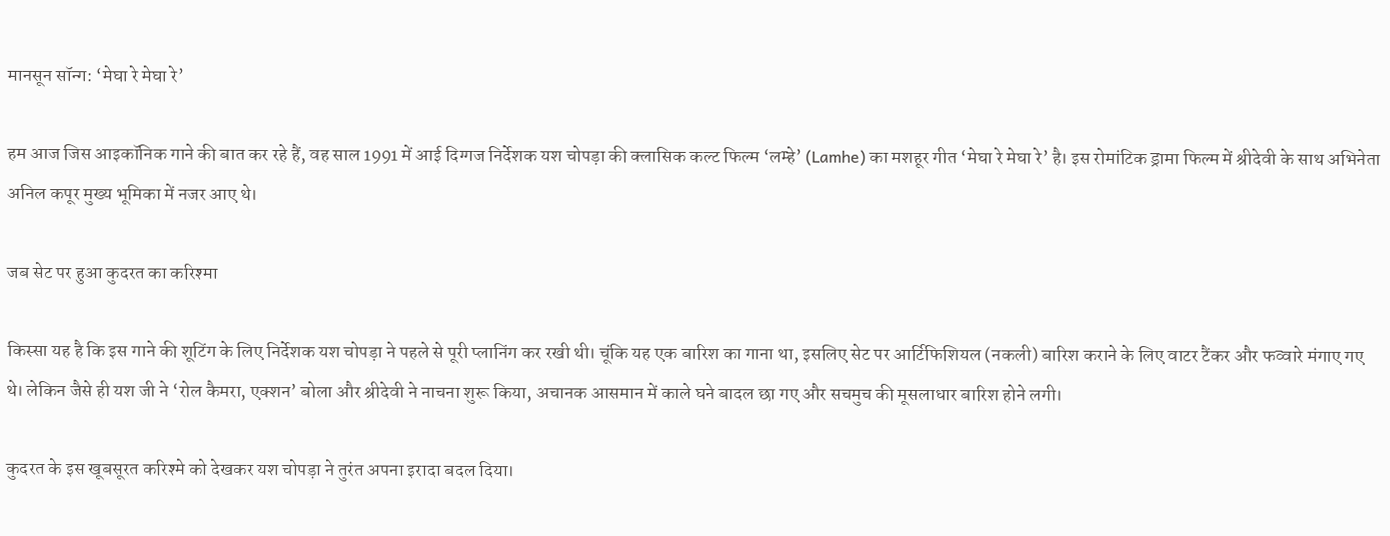मानसून सॉन्ग: ‘मेघा रे मेघा रे’

हम आज जिस आइकॉनिक गाने की बात कर रहे हैं, वह साल 1991 में आई दिग्गज निर्देशक यश चोपड़ा की क्लासिक कल्ट फिल्म ‘लम्हे’ (Lamhe) का मशहूर गीत ‘मेघा रे मेघा रे’ है। इस रोमांटिक ड्रामा फिल्म में श्रीदेवी के साथ अभिनेता अनिल कपूर मुख्य भूमिका में नजर आए थे।

जब सेट पर हुआ कुदरत का करिश्मा

किस्सा यह है कि इस गाने की शूटिंग के लिए निर्देशक यश चोपड़ा ने पहले से पूरी प्लानिंग कर रखी थी। चूंकि यह एक बारिश का गाना था, इसलिए सेट पर आर्टिफिशियल (नकली) बारिश कराने के लिए वाटर टैंकर और फव्वारे मंगाए गए थे। लेकिन जैसे ही यश जी ने ‘रोल कैमरा, एक्शन’ बोला और श्रीदेवी ने नाचना शुरू किया, अचानक आसमान में काले घने बादल छा गए और सचमुच की मूसलाधार बारिश होने लगी।

कुदरत के इस खूबसूरत करिश्मे को देखकर यश चोपड़ा ने तुरंत अपना इरादा बदल दिया।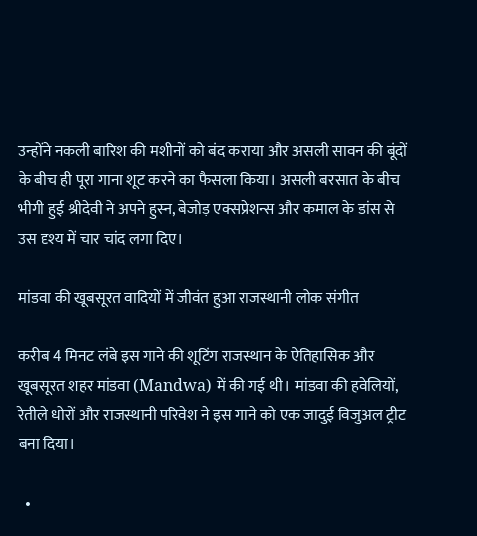उन्होंने नकली बारिश की मशीनों को बंद कराया और असली सावन की बूंदों के बीच ही पूरा गाना शूट करने का फैसला किया। असली बरसात के बीच भीगी हुई श्रीदेवी ने अपने हुस्न, बेजोड़ एक्सप्रेशन्स और कमाल के डांस से उस दृश्य में चार चांद लगा दिए।

मांडवा की खूबसूरत वादियों में जीवंत हुआ राजस्थानी लोक संगीत

करीब 4 मिनट लंबे इस गाने की शूटिंग राजस्थान के ऐतिहासिक और खूबसूरत शहर मांडवा (Mandwa) में की गई थी। मांडवा की हवेलियों, रेतीले धोरों और राजस्थानी परिवेश ने इस गाने को एक जादुई विजुअल ट्रीट बना दिया।

  •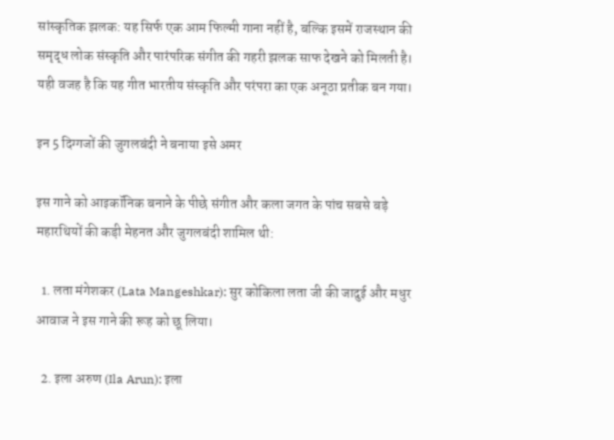सांस्कृतिक झलक: यह सिर्फ एक आम फिल्मी गाना नहीं है, बल्कि इसमें राजस्थान की समृद्ध लोक संस्कृति और पारंपरिक संगीत की गहरी झलक साफ देखने को मिलती है। यही वजह है कि यह गीत भारतीय संस्कृति और परंपरा का एक अनूठा प्रतीक बन गया।

इन 5 दिग्गजों की जुगलबंदी ने बनाया इसे अमर

इस गाने को आइकॉनिक बनाने के पीछे संगीत और कला जगत के पांच सबसे बड़े महारथियों की कड़ी मेहनत और जुगलबंदी शामिल थी:

  1. लता मंगेशकर (Lata Mangeshkar): सुर कोकिला लता जी की जादुई और मधुर आवाज ने इस गाने की रूह को छू लिया।

  2. इला अरुण (Ila Arun): इला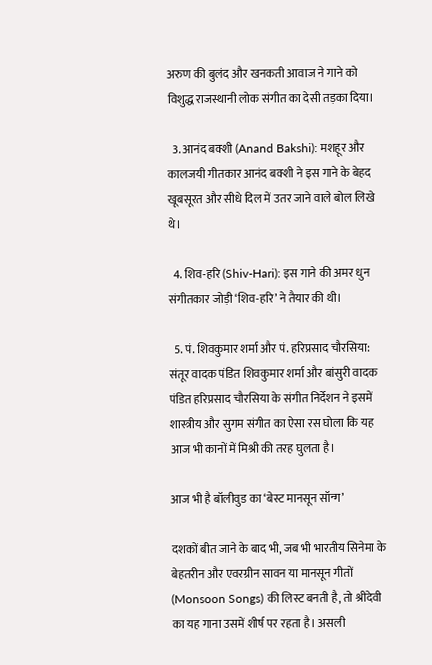अरुण की बुलंद और खनकती आवाज ने गाने को विशुद्ध राजस्थानी लोक संगीत का देसी तड़का दिया।

  3. आनंद बक्शी (Anand Bakshi): मशहूर और कालजयी गीतकार आनंद बक्शी ने इस गाने के बेहद खूबसूरत और सीधे दिल में उतर जाने वाले बोल लिखे थे।

  4. शिव-हरि (Shiv-Hari): इस गाने की अमर धुन संगीतकार जोड़ी ‘शिव-हरि’ ने तैयार की थी।

  5. पं. शिवकुमार शर्मा और पं. हरिप्रसाद चौरसिया: संतूर वादक पंडित शिवकुमार शर्मा और बांसुरी वादक पंडित हरिप्रसाद चौरसिया के संगीत निर्देशन ने इसमें शास्त्रीय और सुगम संगीत का ऐसा रस घोला कि यह आज भी कानों में मिश्री की तरह घुलता है।

आज भी है बॉलीवुड का ‘बेस्ट मानसून सॉन्ग’

दशकों बीत जाने के बाद भी, जब भी भारतीय सिनेमा के बेहतरीन और एवरग्रीन सावन या मानसून गीतों (Monsoon Songs) की लिस्ट बनती है, तो श्रीदेवी का यह गाना उसमें शीर्ष पर रहता है। असली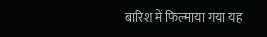बारिश में फिल्माया गया यह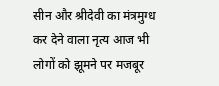सीन और श्रीदेवी का मंत्रमुग्ध कर देने वाला नृत्य आज भी लोगों को झूमने पर मजबूर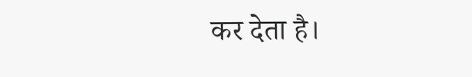कर देता है।